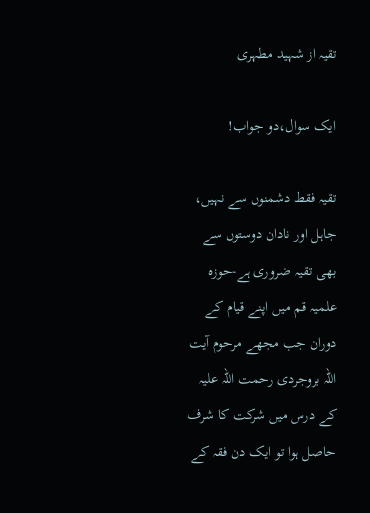تقیہ از شہید مطہری

ایک سوال،دو جواب!

تقیہ فقط دشمنوں سے نہیں، جاہل اور نادان دوستوں سے بھی تقیہ ضروری ہے-حوزہ علمیہ قم میں اپنے قیام کے دوران جب مجھے مرحوم آیت اللہ بروجردی رحمت اللہ علیہ کے درس میں شرکت کا شرف حاصل ہوا تو ایک دن فقہ کے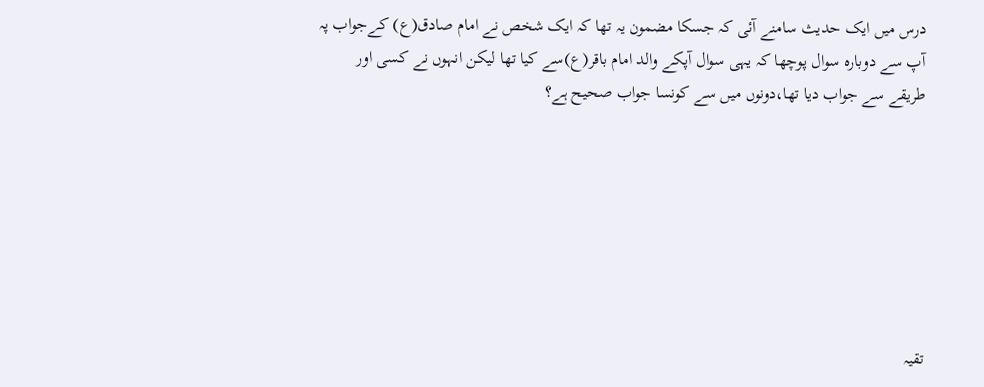درس میں ایک حدیث سامنے آئی کہ جسکا مضمون یہ تھا کہ ایک شخص نے امام صادق(ع) کےجواب پہ آپ سے دوبارہ سوال پوچھا کہ یہی سوال آپکے والد امام باقر(ع)سے کیا تھا لیکن انہوں نے کسی اور طریقے سے جواب دیا تھا،دونوں میں سے کونسا جواب صحیح ہے؟







تقیہ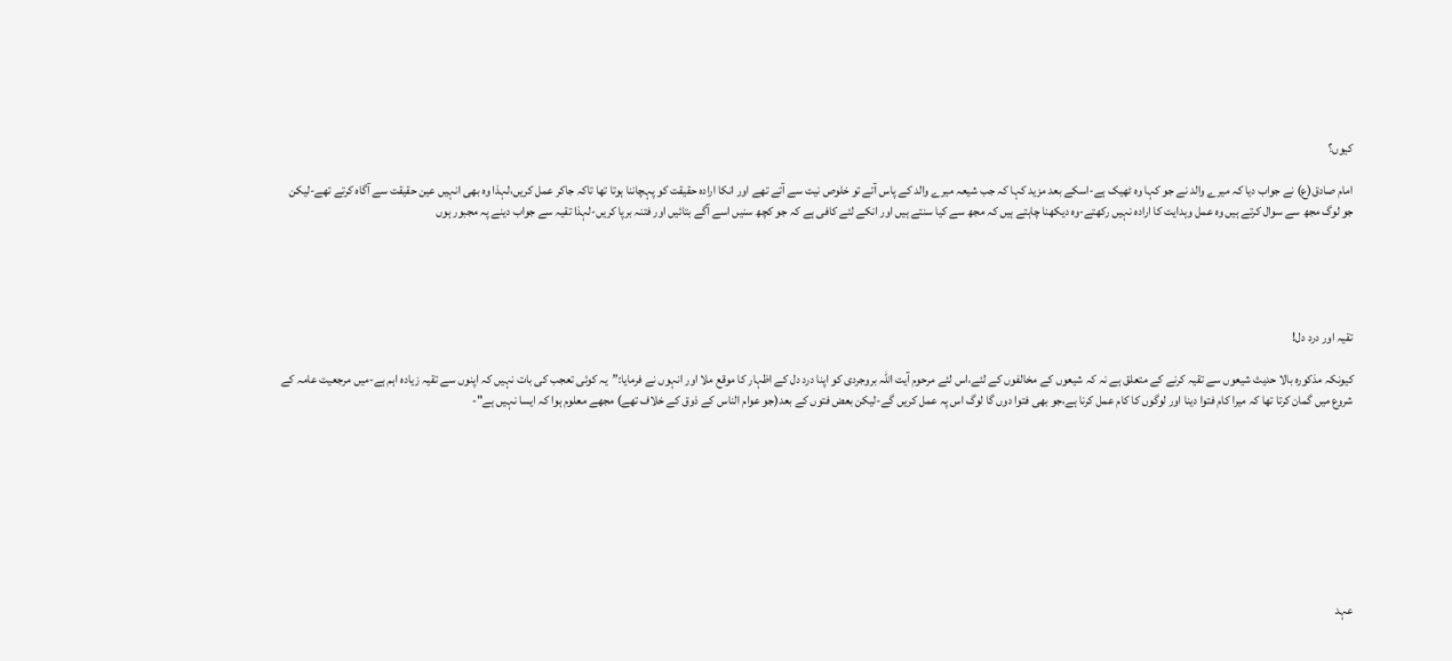کیوں؟

امام صادق(ع) نے جواب دیا کہ میرے والد نے جو کہا وہ ٹھیک ہے-اسکے بعد مزید کہا کہ جب شیعہ میرے والد کے پاس آتے تو خلوص نیت سے آتے تھے اور انکا ارادہ حقیقت کو پہچاننا ہوتا تھا تاکہ جاکر عمل کریں،لہذا وہ بھی انہیں عین حقیقت سے آگاہ کرتے تھے-لیکن جو لوگ مجھ سے سوال کرتے ہیں وہ عمل وہدایت کا ارادہ نہیں رکھتے-وہ دیکھنا چاہتے ہیں کہ مجھ سے کیا سنتے ہیں اور انکے لئے کافی ہے کہ جو کچھ سنیں اسے آگے بتائیں اور فتنہ برپا کریں-لہذا تقیہ سے جواب دینے پہ مجبور ہوں





تقیہ اور درد دل!

کیونکہ مذکورہ بالا حدیث شیعوں سے تقیہ کرنے کے متعلق ہے نہ کہ شیعوں کے مخالفوں کے لئے،اس لئے مرحوم آیت اللہ بروجردی کو اپنا درد دل کے اظہار کا موقع ملا اور انہوں نے فرمایا:”یہ کوئی تعجب کی بات نہیں کہ اپنوں سے تقیہ زیادہ اہم ہے-میں مرجعیت عامہ کے شروع میں گمان کرتا تھا کہ میرا کام فتوا دینا اور لوگوں کا کام عمل کرنا ہے،جو بھی فتوا دوں گا لوگ اس پہ عمل کریں گے-لیکن بعض فتوں کے بعد(جو عوام الناس کے ذوق کے خلاف تھے) مجھے معلوم ہوا کہ ایسا نہیں ہے"-









عہد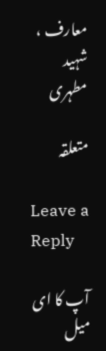معارف ، شہید مطہری

متعلقہ

Leave a Reply

آپ کا ای میل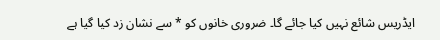ایڈریس شائع نہیں کیا جائے گا۔ ضروری خانوں کو * سے نشان زد کیا گیا ہے